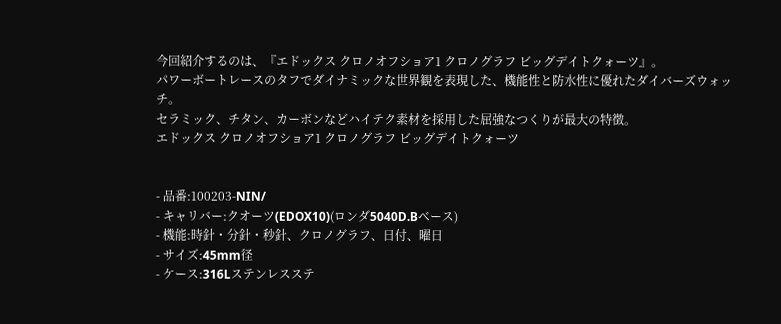今回紹介するのは、『エドックス クロノオフショア1 クロノグラフ ビッグデイトクォーツ』。
パワーボートレースのタフでダイナミックな世界観を表現した、機能性と防水性に優れたダイバーズウォッチ。
セラミック、チタン、カーボンなどハイテク素材を採用した屈強なつくりが最大の特徴。
エドックス クロノオフショア1 クロノグラフ ビッグデイトクォーツ


- 品番:100203-NIN/
- キャリバー:クオーツ(EDOX10)(ロンダ5040D.Bベース)
- 機能:時針・分針・秒針、クロノグラフ、日付、曜日
- サイズ:45mm径
- ケース:316Lステンレスステ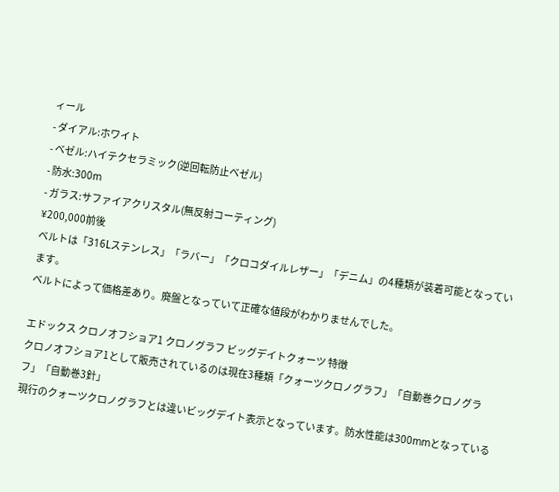ィール
- ダイアル:ホワイト
- ベゼル:ハイテクセラミック(逆回転防止ベゼル)
- 防水:300m
- ガラス:サファイアクリスタル(無反射コーティング)
¥200,000前後
ベルトは「316Lステンレス」「ラバー」「クロコダイルレザー」「デニム」の4種類が装着可能となっています。
ベルトによって価格差あり。廃盤となっていて正確な値段がわかりませんでした。

エドックス クロノオフショア1 クロノグラフ ビッグデイトクォーツ 特徴
クロノオフショア1として販売されているのは現在3種類「クォーツクロノグラフ」「自動巻クロノグラフ」「自動巻3針」
現行のクォーツクロノグラフとは違いビッグデイト表示となっています。防水性能は300mmとなっている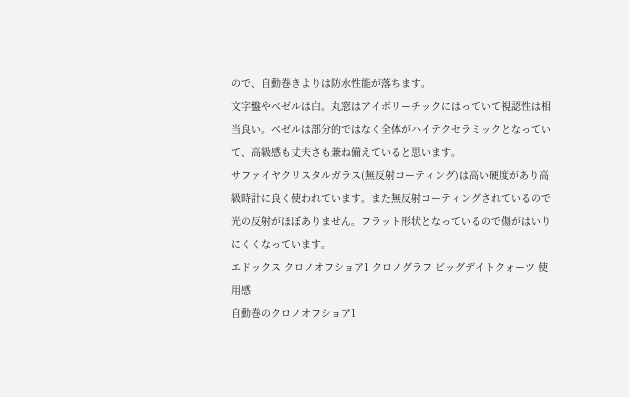ので、自動巻きよりは防水性能が落ちます。
文字盤やベゼルは白。丸窓はアイボリーチックにはっていて視認性は相当良い。ベゼルは部分的ではなく全体がハイテクセラミックとなっていて、高級感も丈夫さも兼ね備えていると思います。
サファイヤクリスタルガラス(無反射コーティング)は高い硬度があり高級時計に良く使われています。また無反射コーティングされているので光の反射がほぼありません。フラット形状となっているので傷がはいりにくくなっています。
エドックス クロノオフショア1 クロノグラフ ビッグデイトクォーツ 使用感
自動巻のクロノオフショア1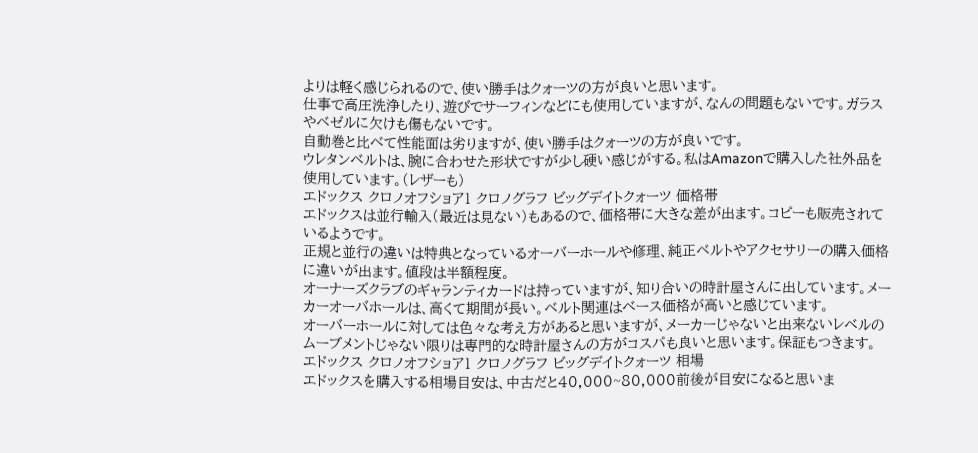よりは軽く感じられるので、使い勝手はクォーツの方が良いと思います。
仕事で高圧洗浄したり、遊びでサーフィンなどにも使用していますが、なんの問題もないです。ガラスやベゼルに欠けも傷もないです。
自動巻と比べて性能面は劣りますが、使い勝手はクォーツの方が良いです。
ウレタンベルトは、腕に合わせた形状ですが少し硬い感じがする。私はAmazonで購入した社外品を使用しています。(レザーも)
エドックス クロノオフショア1 クロノグラフ ビッグデイトクォーツ 価格帯
エドックスは並行輸入(最近は見ない)もあるので、価格帯に大きな差が出ます。コピーも販売されているようです。
正規と並行の違いは特典となっているオーバーホールや修理、純正ベルトやアクセサリーの購入価格に違いが出ます。値段は半額程度。
オーナーズクラブのギャランティカードは持っていますが、知り合いの時計屋さんに出しています。メーカーオーバホールは、高くて期間が長い。ベルト関連はベース価格が高いと感じています。
オーバーホールに対しては色々な考え方があると思いますが、メーカーじゃないと出来ないレベルのムーブメントじゃない限りは専門的な時計屋さんの方がコスパも良いと思います。保証もつきます。
エドックス クロノオフショア1 クロノグラフ ビッグデイトクォーツ 相場
エドックスを購入する相場目安は、中古だと40,000~80,000前後が目安になると思いま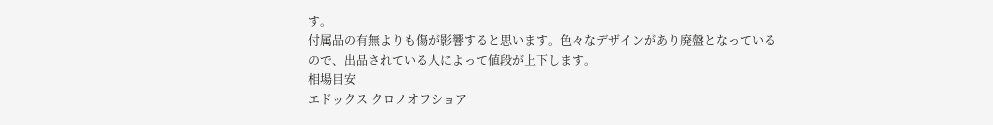す。
付属品の有無よりも傷が影響すると思います。色々なデザインがあり廃盤となっているので、出品されている人によって値段が上下します。
相場目安
エドックス クロノオフショア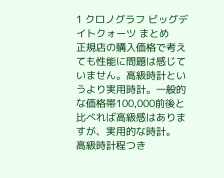1 クロノグラフ ビッグデイトクォーツ まとめ
正規店の購入価格で考えても性能に問題は感じていません。高級時計というより実用時計。一般的な価格帯100,000前後と比べれば高級感はありますが、実用的な時計。
高級時計程つき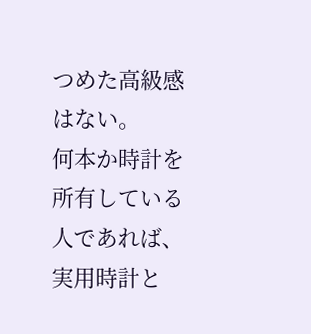つめた高級感はない。
何本か時計を所有している人であれば、実用時計と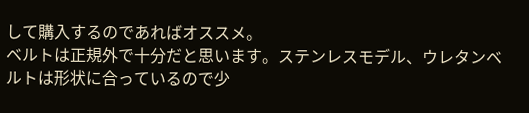して購入するのであればオススメ。
ベルトは正規外で十分だと思います。ステンレスモデル、ウレタンベルトは形状に合っているので少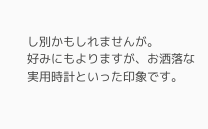し別かもしれませんが。
好みにもよりますが、お洒落な実用時計といった印象です。